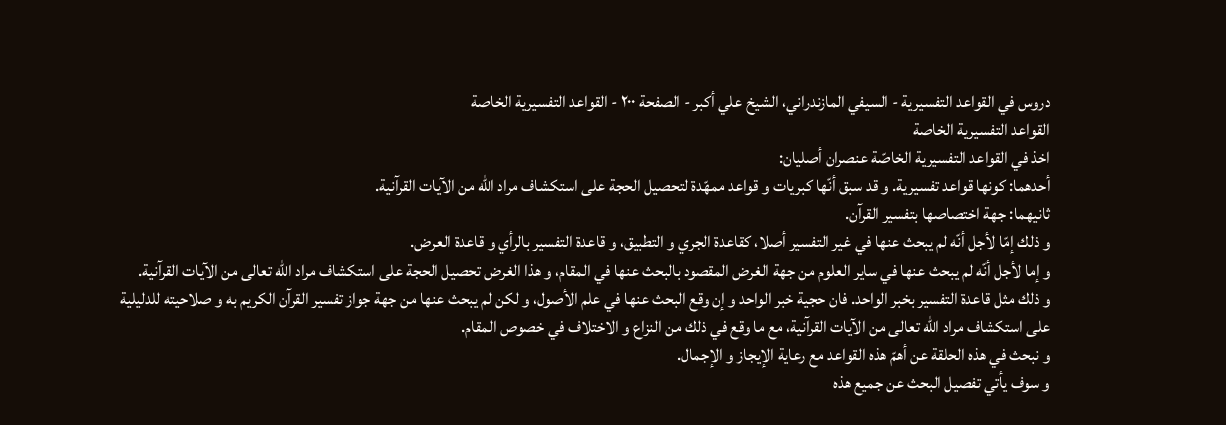دروس في القواعد التفسيرية - السيفي المازندراني، الشيخ علي أكبر - الصفحة ٢٠٠ - القواعد التفسيرية الخاصة
القواعد التفسيرية الخاصة
اخذ في القواعد التفسيرية الخاصّة عنصران أصليان:
أحدهما: كونها قواعد تفسيرية. و قد سبق أنّها كبريات و قواعد ممهّدة لتحصيل الحجة على استكشاف مراد اللّه من الآيات القرآنية.
ثانيهما: جهة اختصاصها بتفسير القرآن.
و ذلك إمّا لأجل أنّه لم يبحث عنها في غير التفسير أصلا، كقاعدة الجري و التطبيق، و قاعدة التفسير بالرأي و قاعدة العرض.
و إما لأجل أنّه لم يبحث عنها في ساير العلوم من جهة الغرض المقصود بالبحث عنها في المقام، و هذا الغرض تحصيل الحجة على استكشاف مراد اللّه تعالى من الآيات القرآنية.
و ذلك مثل قاعدة التفسير بخبر الواحد. فان حجية خبر الواحد و إن وقع البحث عنها في علم الأصول، و لكن لم يبحث عنها من جهة جواز تفسير القرآن الكريم به و صلاحيته للدليلية على استكشاف مراد اللّه تعالى من الآيات القرآنية، مع ما وقع في ذلك من النزاع و الاختلاف في خصوص المقام.
و نبحث في هذه الحلقة عن أهمّ هذه القواعد مع رعاية الإيجاز و الإجمال.
و سوف يأتي تفصيل البحث عن جميع هذه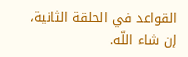القواعد في الحلقة الثانية، إن شاء اللّه.